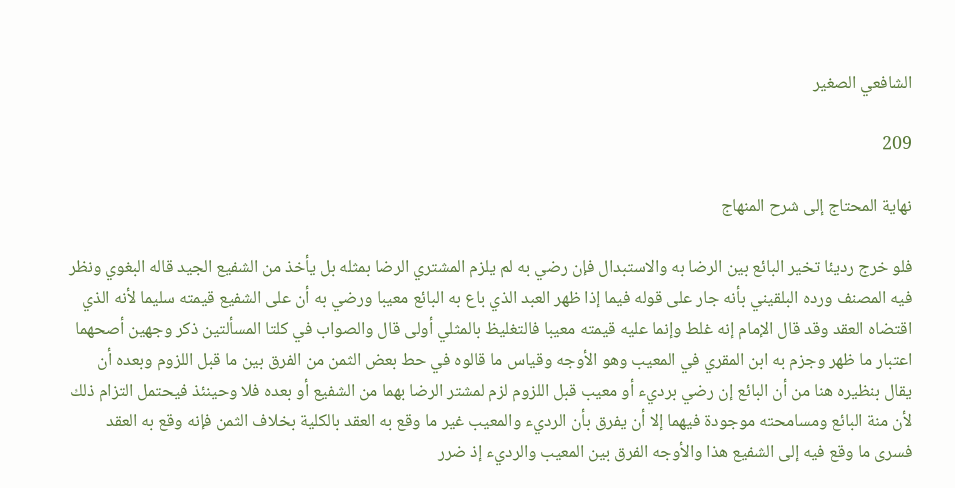الشافعي الصغير

209

نهاية المحتاج إلى شرح المنهاج

فلو خرج رديئا تخير البائع بين الرضا به والاستبدال فإن رضي به لم يلزم المشتري الرضا بمثله بل يأخذ من الشفيع الجيد قاله البغوي ونظر فيه المصنف ورده البلقيني بأنه جار على قوله فيما إذا ظهر العبد الذي باع به البائع معيبا ورضي به أن على الشفيع قيمته سليما لأنه الذي اقتضاه العقد وقد قال الإمام إنه غلط وإنما عليه قيمته معيبا فالتغليظ بالمثلي أولى قال والصواب في كلتا المسألتين ذكر وجهين أصحهما اعتبار ما ظهر وجزم به ابن المقري في المعيب وهو الأوجه وقياس ما قالوه في حط بعض الثمن من الفرق بين ما قبل اللزوم وبعده أن يقال بنظيره هنا من أن البائع إن رضي برديء أو معيب قبل اللزوم لزم لمشتر الرضا بهما من الشفيع أو بعده فلا وحينئذ فيحتمل التزام ذلك لأن منة البائع ومسامحته موجودة فيهما إلا أن يفرق بأن الرديء والمعيب غير ما وقع به العقد بالكلية بخلاف الثمن فإنه وقع به العقد فسرى ما وقع فيه إلى الشفيع هذا والأوجه الفرق بين المعيب والرديء إذ ضرر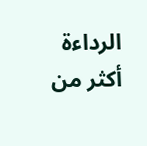الرداءة أكثر من